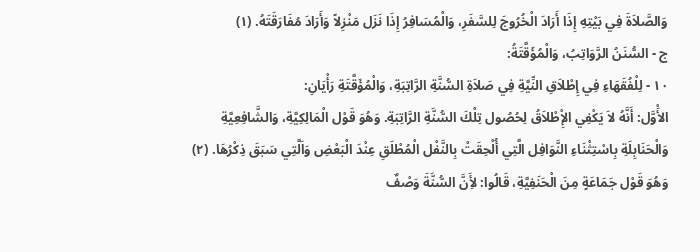وَالصَّلاَةَ فِي بَيْتِهِ إِذَا أَرَادَ الْخُرُوجَ لِلسَّفَرِ، وَالْمُسَافِرُ إِذَا نَزَل مَنْزِلاً وَأَرَادَ مُفَارَقَتَهُ. (١)
ج - السُّنَنُ الرَّوَاتِبُ، وَالْمُؤَقَّتَةُ:
١٠ - لِلْفُقَهَاءِ فِي إِطْلاَقِ النِّيَّةِ فِي صَلاَةِ السُّنَّةِ الرَّاتِبَةِ، وَالْمُؤَقَّتَةِ رَأْيَانِ:
الأَْوَّل: أَنَّهُ لاَ يَكْفِي الإِْطْلاَقُ لِحُصُول تِلْكَ السُّنَّةِ الرَّاتِبَةِ. وَهُوَ قَوْل الْمَالِكِيَّةِ، وَالشَّافِعِيَّةِ وَالْحَنَابِلَةِ بِاسْتِثْنَاءِ النَّوَافِل الَّتِي أُلْحِقَتْ بِالنَّفْل الْمُطْلَقِ عِنْدَ الْبَعْضِ وَاَلَّتِي سَبَقَ ذِكْرُهَا. (٢)
وَهُوَ قَوْل جَمَاعَةٍ مِنَ الْحَنَفِيَّةِ، قَالُوا: لأَِنَّ السُّنَّةَ وَصْفٌ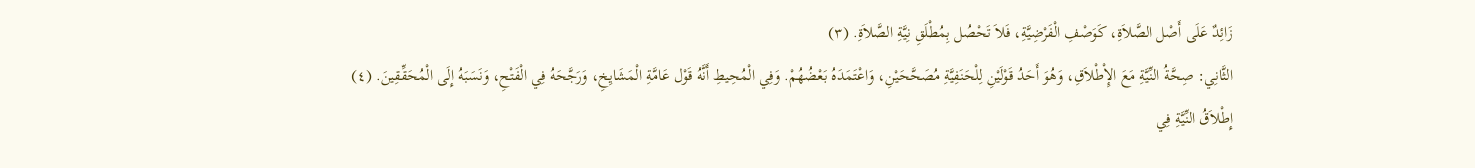زَائِدٌ عَلَى أَصْل الصَّلاَةِ، كَوَصْفِ الْفَرْضِيَّةِ، فَلاَ تَحْصُل بِمُطْلَقِ نِيَّةِ الصَّلاَةِ. (٣)
الثَّانِي: صِحَّةُ النِّيَّةِ مَعَ الإِْطْلاَقِ، وَهُوَ أَحَدُ قَوْلَيْنِ لِلْحَنَفِيَّةِ مُصَحَّحَيْنِ، وَاعْتَمَدَهُ بَعْضُهُمْ. وَفِي الْمُحِيطِ أَنَّهُ قَوْل عَامَّةِ الْمَشَايِخِ، وَرَجَّحَهُ فِي الْفَتْحِ، وَنَسَبَهُ إِلَى الْمُحَقِّقِينَ. (٤)
إِطْلاَقُ النِّيَّةِ فِي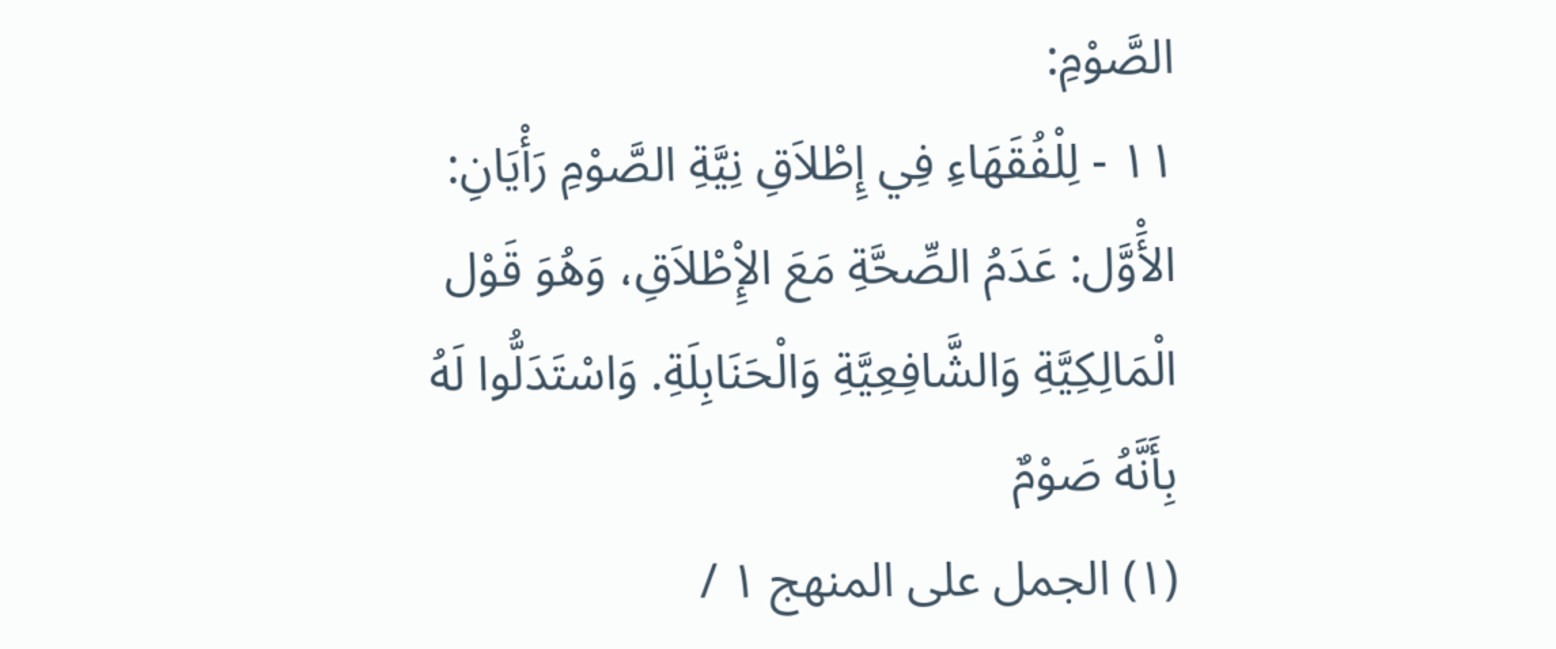الصَّوْمِ:
١١ - لِلْفُقَهَاءِ فِي إِطْلاَقِ نِيَّةِ الصَّوْمِ رَأْيَانِ:
الأَْوَّل: عَدَمُ الصِّحَّةِ مَعَ الإِْطْلاَقِ، وَهُوَ قَوْل الْمَالِكِيَّةِ وَالشَّافِعِيَّةِ وَالْحَنَابِلَةِ. وَاسْتَدَلُّوا لَهُ بِأَنَّهُ صَوْمٌ
(١) الجمل على المنهج ١ /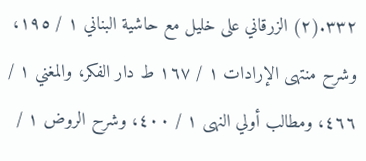٣٣٢.(٢) الزرقاني على خليل مع حاشية البناني ١ / ١٩٥، وشرح منتهى الإرادات ١ / ١٦٧ ط دار الفكر، والمغني ١ / ٤٦٦، ومطالب أولي النهى ١ / ٤٠٠، وشرح الروض ١ /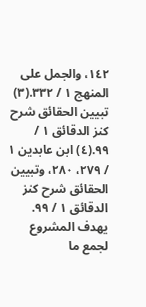١٤٢، والجمل على المنهج ١ / ٣٣٢.(٣) تبيين الحقائق شرح كنز الدقائق ١ / ٩٩.(٤) ابن عابدين ١ / ٢٧٩، ٢٨٠، وتبيين الحقائق شرح كنز الدقائق ١ / ٩٩.
يهدف المشروع لجمع ما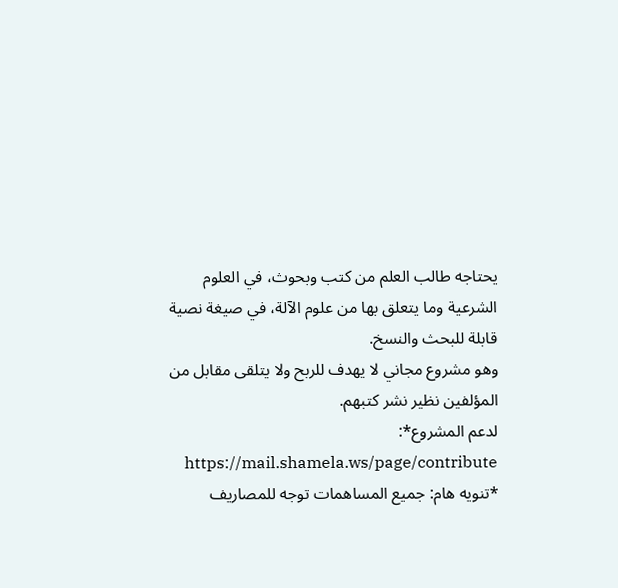يحتاجه طالب العلم من كتب وبحوث، في العلوم الشرعية وما يتعلق بها من علوم الآلة، في صيغة نصية قابلة للبحث والنسخ.
وهو مشروع مجاني لا يهدف للربح ولا يتلقى مقابل من المؤلفين نظير نشر كتبهم.
لدعم المشروع*: https://mail.shamela.ws/page/contribute
*تنويه هام: جميع المساهمات توجه للمصاريف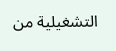التشغيلية من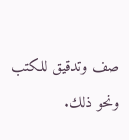صف وتدقيق للكتب ونحو ذلك.